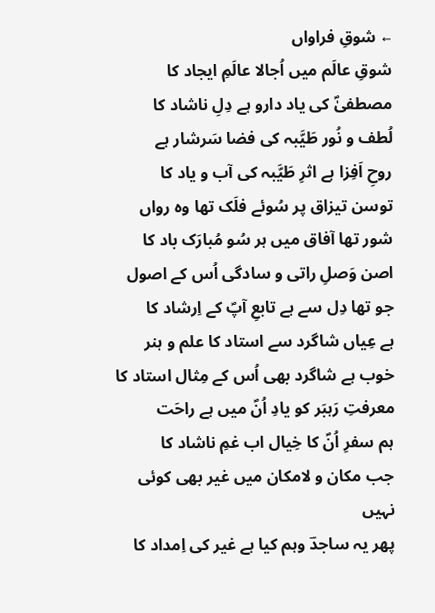← شوقِ فراواں
شوقِ عالَم میں اُجالا عالَمِ ایجاد کا
مصطفیٰؐ کی یاد دارو ہے دِلِ ناشاد کا
لُطف و نُور طَیَّبہ کی فضا سَرشار ہے
روحِ اَفِزا ہے اثرِ طَیَّبہ کی آب و یاد کا
توسن تیزاق پر سُوئے فلَک تھا وہ رواں
شور تھا آفاق میں ہر سُو مُبارَک باد کا
اصن وَصلِ راتی و سادگی اُس کے اصول
جو تھا دِل سے ہے تابعِ آپؐ کے اِرشاد کا
ہے عِیاں شاگرد سے استاد کا علم و ہنر
خوب ہے شاگرد بھی اُس کے مِثال استاد کا
معرفتِ رَہبَر کو یادِ اُنؐ میں ہے راحَت
ہم سفرِ اُنؐ کا خِیال اب غمِ ناشاد کا
جب مکان و لامکان میں غیر بھی کوئی نہیں
پھر یہ ساجدؔ وہم کیا ہے غیر کی اِمداد کا